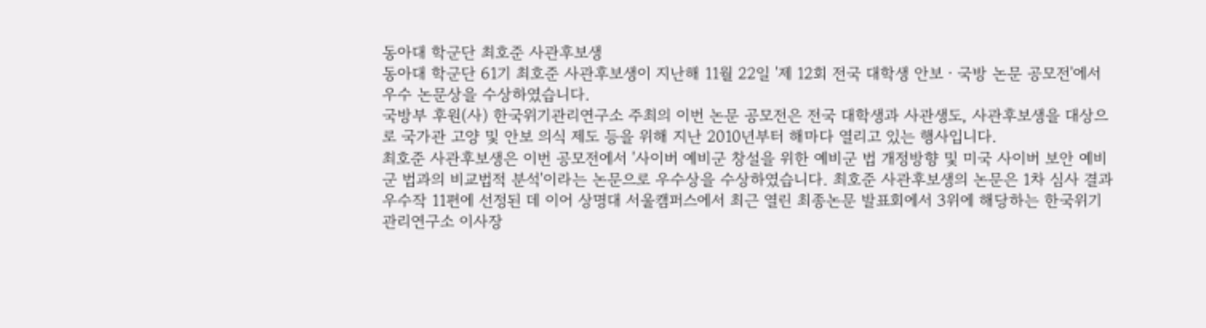동아대 학군단 최호준 사관후보생
동아대 학군단 61기 최호준 사관후보생이 지난해 11월 22일 '제 12회 전국 대학생 안보ㆍ국방 논문 공모전'에서 우수 논문상을 수상하였습니다.
국방부 후원(사) 한국위기관리연구소 주최의 이번 논문 공모전은 전국 대학생과 사관생도, 사관후보생을 대상으로 국가관 고양 및 안보 의식 제도 등을 위해 지난 2010년부터 해마다 열리고 있는 행사입니다.
최호준 사관후보생은 이번 공모전에서 '사이버 예비군 창설을 위한 예비군 법 개정방향 및 미국 사이버 보안 예비군 법과의 비교법적 분석'이라는 논문으로 우수상을 수상하였습니다. 최호준 사관후보생의 논문은 1차 심사 결과 우수작 11편에 선정된 데 이어 상명대 서울캠퍼스에서 최근 열린 최종논문 발표회에서 3위에 해당하는 한국위기관리연구소 이사장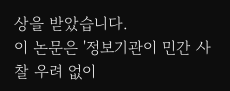상을 받았습니다.
이 논문은 '정보기관이 민간 사찰 우려 없이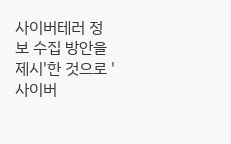사이버테러 정보 수집 방안을 제시'한 것으로 '사이버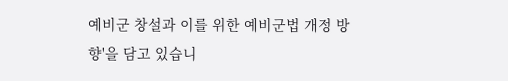예비군 창설과 이를 위한 예비군법 개정 방향'을 담고 있습니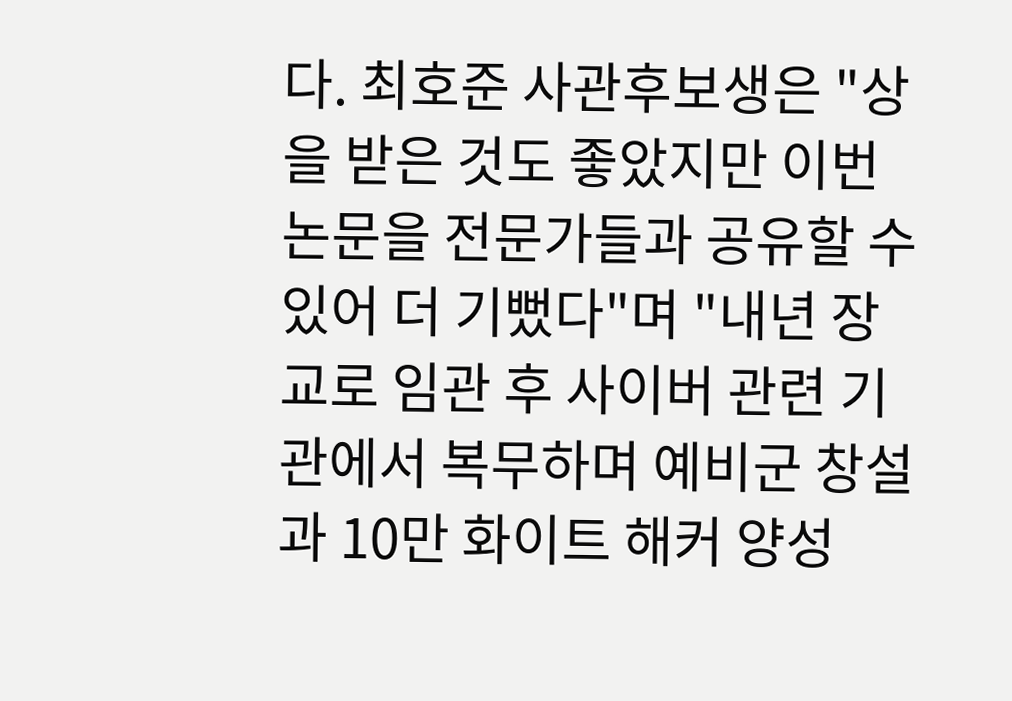다. 최호준 사관후보생은 "상을 받은 것도 좋았지만 이번 논문을 전문가들과 공유할 수 있어 더 기뻤다"며 "내년 장교로 임관 후 사이버 관련 기관에서 복무하며 예비군 창설과 10만 화이트 해커 양성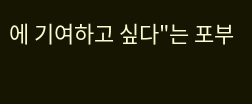에 기여하고 싶다"는 포부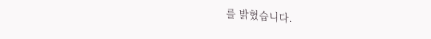를 밝혔습니다.